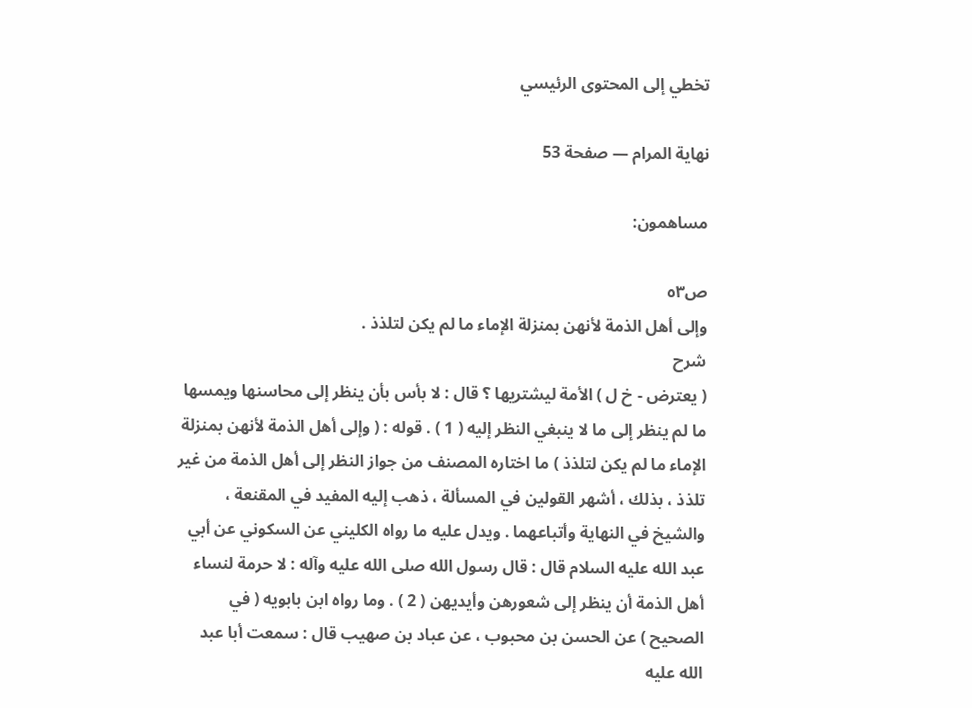تخطي إلى المحتوى الرئيسي

نهاية المرام — صفحة 53

مساهمون:

ص٥٣
وإلى أهل الذمة لأنهن بمنزلة الإماء ما لم يكن لتلذذ .
شرح
( يعترض - خ ل ) الأمة ليشتريها ؟ قال : لا بأس بأن ينظر إلى محاسنها ويمسها ما لم ينظر إلى ما لا ينبغي النظر إليه ( 1 ) . قوله : ( وإلى أهل الذمة لأنهن بمنزلة الإماء ما لم يكن لتلذذ ) ما اختاره المصنف من جواز النظر إلى أهل الذمة من غير تلذذ ، بذلك ، أشهر القولين في المسألة ، ذهب إليه المفيد في المقنعة ، والشيخ في النهاية وأتباعهما . ويدل عليه ما رواه الكليني عن السكوني عن أبي عبد الله عليه السلام قال : قال رسول الله صلى الله عليه وآله : لا حرمة لنساء أهل الذمة أن ينظر إلى شعورهن وأيديهن ( 2 ) . وما رواه ابن بابويه ( في الصحيح ) عن الحسن بن محبوب ، عن عباد بن صهيب قال : سمعت أبا عبد الله عليه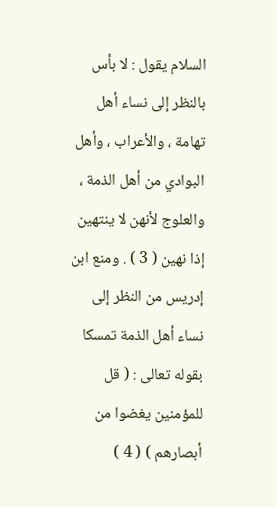السلام يقول : لا بأس بالنظر إلى نساء أهل تهامة ، والأعراب ، وأهل البوادي من أهل الذمة ، والعلوج لأنهن لا ينتهين إذا نهين ( 3 ) . ومنع ابن إدريس من النظر إلى نساء أهل الذمة تمسكا بقوله تعالى : ( قل للمؤمنين يغضوا من أبصارهم ) ( 4 )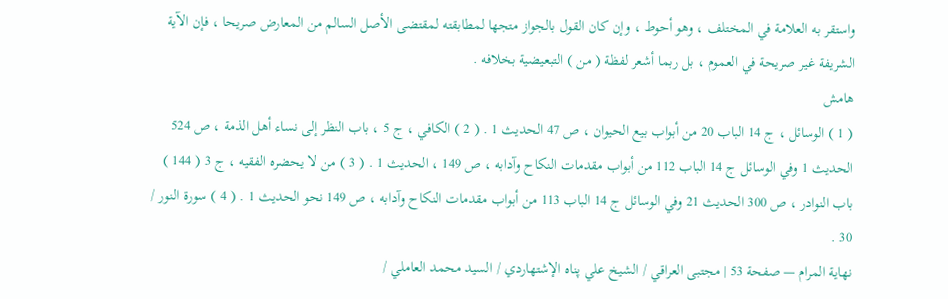واستقر به العلامة في المختلف ، وهو أحوط ، وإن كان القول بالجواز متجها لمطابقته لمقتضى الأصل السالم من المعارض صريحا ، فإن الآية الشريفة غير صريحة في العموم ، بل ربما أشعر لفظة ( من ) التبعيضية بخلافه .
هامش
( 1 ) الوسائل ، ج 14 الباب 20 من أبواب بيع الحيوان ، ص 47 الحديث 1 . ( 2 ) الكافي ، ج 5 ، باب النظر إلى نساء أهل الذمة ، ص 524 الحديث 1 وفي الوسائل ج 14 الباب 112 من أبواب مقدمات النكاح وآدابه ، ص 149 ، الحديث 1 . ( 3 ) من لا يحضره الفقيه ، ج 3 ( 144 ) باب النوادر ، ص 300 الحديث 21 وفي الوسائل ج 14 الباب 113 من أبواب مقدمات النكاح وآدابه ، ص 149 نحو الحديث 1 . ( 4 ) سورة النور / 30 .
نهاية المرام — صفحة 53 | مجتبى العراقي / الشيخ علي پناه الإشتهاردي / السيد محمد العاملي /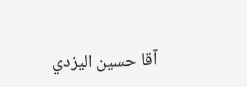آقا حسين اليزدي